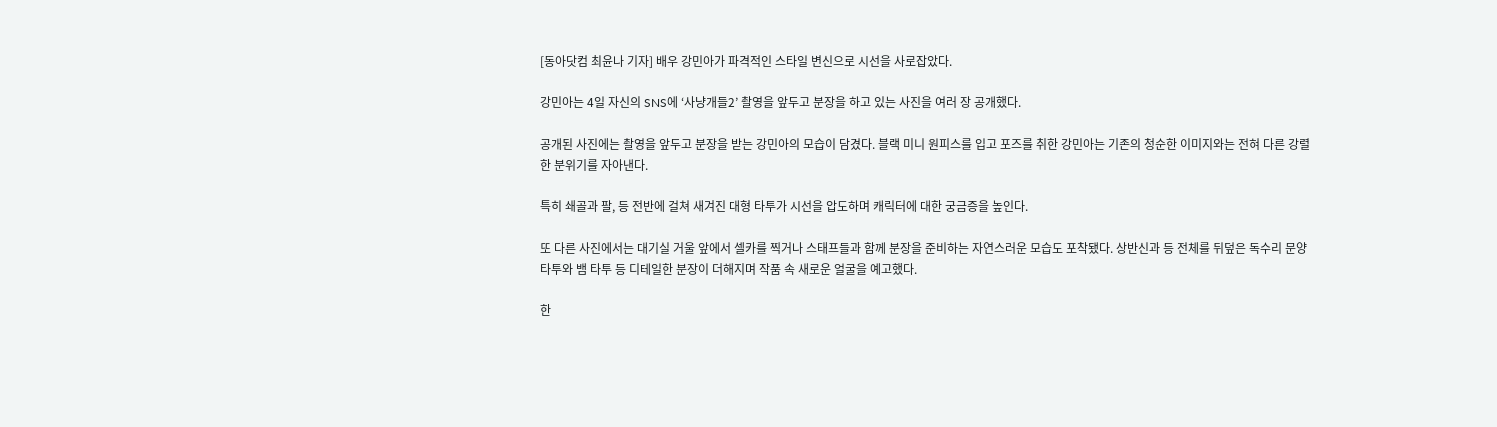[동아닷컴 최윤나 기자] 배우 강민아가 파격적인 스타일 변신으로 시선을 사로잡았다.

강민아는 4일 자신의 SNS에 ‘사냥개들2’ 촬영을 앞두고 분장을 하고 있는 사진을 여러 장 공개했다.

공개된 사진에는 촬영을 앞두고 분장을 받는 강민아의 모습이 담겼다. 블랙 미니 원피스를 입고 포즈를 취한 강민아는 기존의 청순한 이미지와는 전혀 다른 강렬한 분위기를 자아낸다.

특히 쇄골과 팔, 등 전반에 걸쳐 새겨진 대형 타투가 시선을 압도하며 캐릭터에 대한 궁금증을 높인다.

또 다른 사진에서는 대기실 거울 앞에서 셀카를 찍거나 스태프들과 함께 분장을 준비하는 자연스러운 모습도 포착됐다. 상반신과 등 전체를 뒤덮은 독수리 문양 타투와 뱀 타투 등 디테일한 분장이 더해지며 작품 속 새로운 얼굴을 예고했다.

한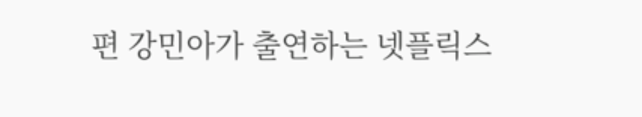편 강민아가 출연하는 넷플릭스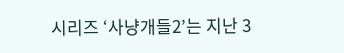시리즈 ‘사냥개들2’는 지난 3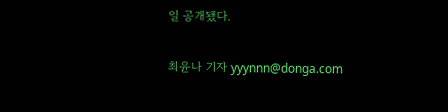일 공개됐다.

최윤나 기자 yyynnn@donga.com